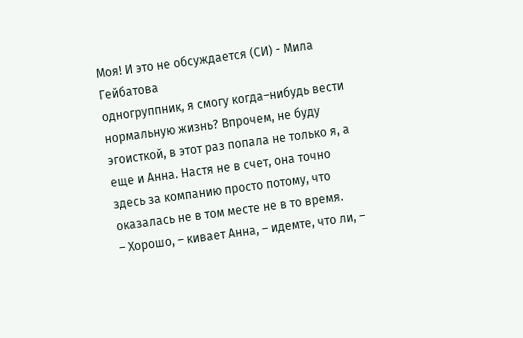Моя! И это не обсуждается (СИ) - Мила Гейбатова
одногруппник, я смогу когда–нибудь вести нормальную жизнь? Впрочем, не буду
эгоисткой, в этот раз попала не только я, а еще и Анна. Настя не в счет, она точно
здесь за компанию просто потому, что оказалась не в том месте не в то время.
– Хорошо, – кивает Анна, – идемте, что ли, –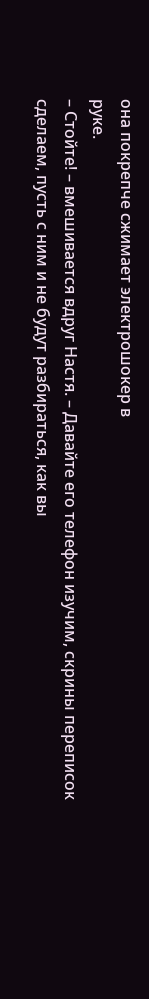она покрепче сжимает электрошокер в
руке.
– Стойте! – вмешивается вдруг Настя. – Давайте его телефон изучим, скрины переписок
сделаем, пусть с ним и не будут разбираться, как вы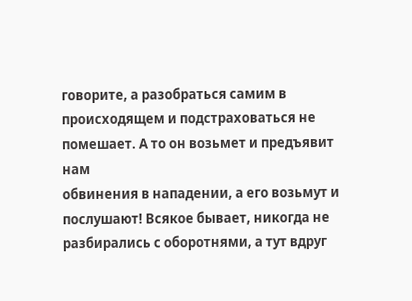говорите, а разобраться самим в
происходящем и подстраховаться не помешает. А то он возьмет и предъявит нам
обвинения в нападении, а его возьмут и послушают! Всякое бывает, никогда не
разбирались с оборотнями, а тут вдруг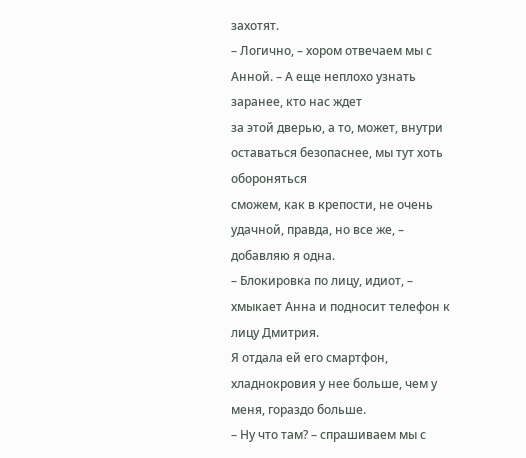захотят.
– Логично, – хором отвечаем мы с Анной. – А еще неплохо узнать заранее, кто нас ждет
за этой дверью, а то, может, внутри оставаться безопаснее, мы тут хоть обороняться
сможем, как в крепости, не очень удачной, правда, но все же, – добавляю я одна.
– Блокировка по лицу, идиот, – хмыкает Анна и подносит телефон к лицу Дмитрия.
Я отдала ей его смартфон, хладнокровия у нее больше, чем у меня, гораздо больше.
– Ну что там? – спрашиваем мы с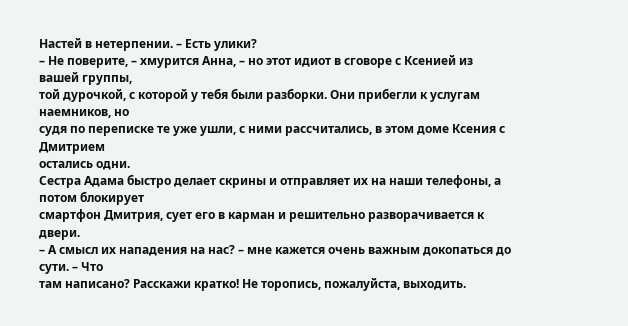Настей в нетерпении. – Есть улики?
– Не поверите, – хмурится Анна, – но этот идиот в сговоре с Ксенией из вашей группы,
той дурочкой, с которой у тебя были разборки. Они прибегли к услугам наемников, но
судя по переписке те уже ушли, с ними рассчитались, в этом доме Ксения с Дмитрием
остались одни.
Сестра Адама быстро делает скрины и отправляет их на наши телефоны, а потом блокирует
смартфон Дмитрия, сует его в карман и решительно разворачивается к двери.
– А смысл их нападения на нас? – мне кажется очень важным докопаться до сути. – Что
там написано? Расскажи кратко! Не торопись, пожалуйста, выходить.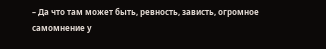– Да что там может быть, ревность, зависть, огромное самомнение у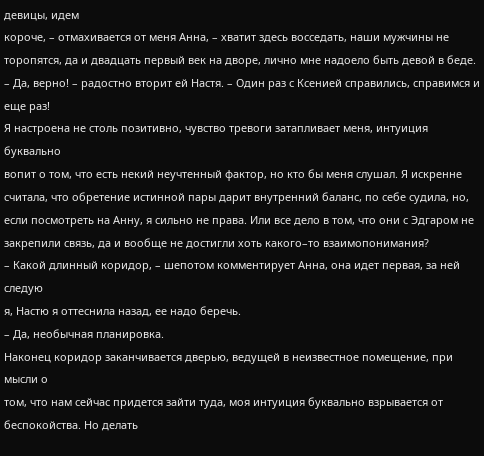девицы, идем
короче, – отмахивается от меня Анна, – хватит здесь восседать, наши мужчины не
торопятся, да и двадцать первый век на дворе, лично мне надоело быть девой в беде.
– Да, верно! – радостно вторит ей Настя. – Один раз с Ксенией справились, справимся и
еще раз!
Я настроена не столь позитивно, чувство тревоги затапливает меня, интуиция буквально
вопит о том, что есть некий неучтенный фактор, но кто бы меня слушал. Я искренне
считала, что обретение истинной пары дарит внутренний баланс, по себе судила, но,
если посмотреть на Анну, я сильно не права. Или все дело в том, что они с Эдгаром не
закрепили связь, да и вообще не достигли хоть какого–то взаимопонимания?
– Какой длинный коридор, – шепотом комментирует Анна, она идет первая, за ней следую
я, Настю я оттеснила назад, ее надо беречь.
– Да, необычная планировка.
Наконец коридор заканчивается дверью, ведущей в неизвестное помещение, при мысли о
том, что нам сейчас придется зайти туда, моя интуиция буквально взрывается от
беспокойства. Но делать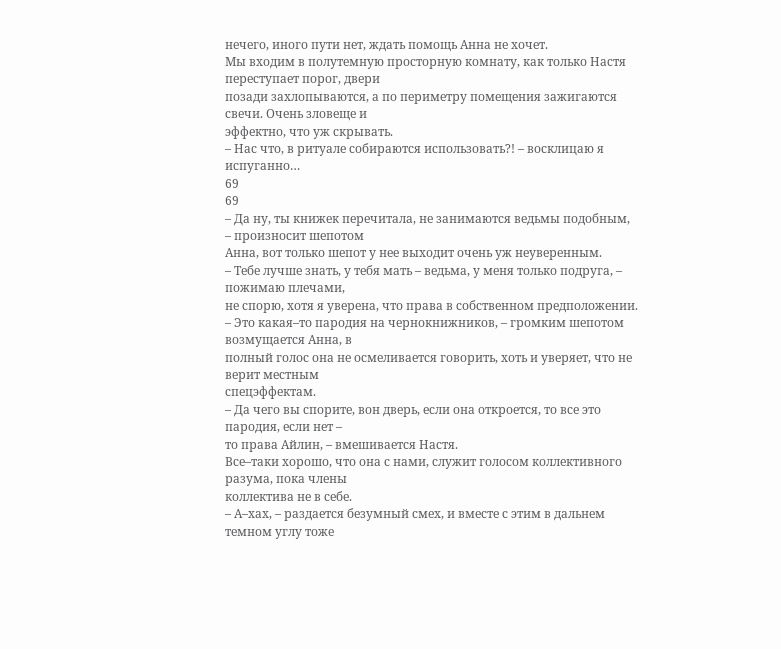нечего, иного пути нет, ждать помощь Анна не хочет.
Мы входим в полутемную просторную комнату, как только Настя переступает порог, двери
позади захлопываются, а по периметру помещения зажигаются свечи. Очень зловеще и
эффектно, что уж скрывать.
– Нас что, в ритуале собираются использовать?! – восклицаю я испуганно…
69
69
– Да ну, ты книжек перечитала, не занимаются ведьмы подобным, – произносит шепотом
Анна, вот только шепот у нее выходит очень уж неуверенным.
– Тебе лучше знать, у тебя мать – ведьма, у меня только подруга, – пожимаю плечами,
не спорю, хотя я уверена, что права в собственном предположении.
– Это какая–то пародия на чернокнижников, – громким шепотом возмущается Анна, в
полный голос она не осмеливается говорить, хоть и уверяет, что не верит местным
спецэффектам.
– Да чего вы спорите, вон дверь, если она откроется, то все это пародия, если нет –
то права Айлин, – вмешивается Настя.
Все–таки хорошо, что она с нами, служит голосом коллективного разума, пока члены
коллектива не в себе.
– А–хах, – раздается безумный смех, и вместе с этим в дальнем темном углу тоже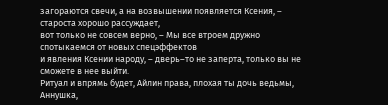загораются свечи, а на возвышении появляется Ксения, – староста хорошо рассуждает,
вот только не совсем верно, – Мы все втроем дружно спотыкаемся от новых спецэффектов
и явления Ксении народу, – дверь–то не заперта, только вы не сможете в нее выйти.
Ритуал и впрямь будет, Айлин права, плохая ты дочь ведьмы, Аннушка,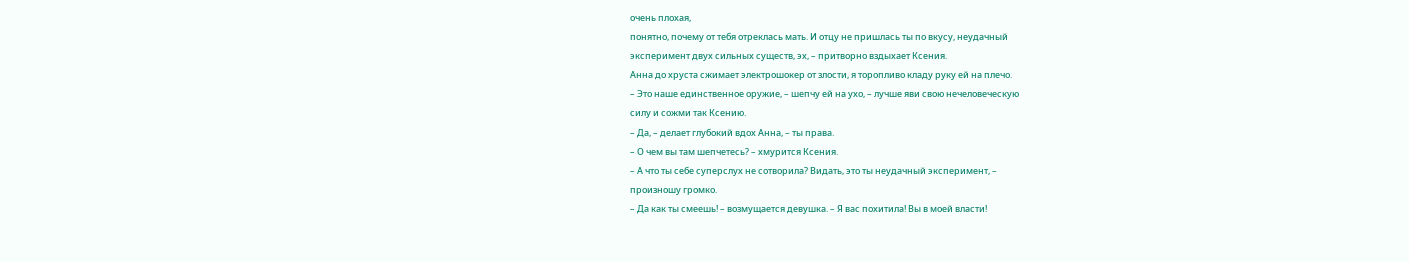очень плохая,
понятно, почему от тебя отреклась мать. И отцу не пришлась ты по вкусу, неудачный
эксперимент двух сильных существ, эх, – притворно вздыхает Ксения.
Анна до хруста сжимает электрошокер от злости, я торопливо кладу руку ей на плечо.
– Это наше единственное оружие, – шепчу ей на ухо, – лучше яви свою нечеловеческую
силу и сожми так Ксению.
– Да, – делает глубокий вдох Анна, – ты права.
– О чем вы там шепчетесь? – хмурится Ксения.
– А что ты себе суперслух не сотворила? Видать, это ты неудачный эксперимент, –
произношу громко.
– Да как ты смеешь! – возмущается девушка. – Я вас похитила! Вы в моей власти!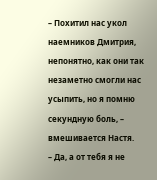– Похитил нас укол наемников Дмитрия, непонятно, как они так незаметно смогли нас
усыпить, но я помню секундную боль, – вмешивается Настя.
– Да, а от тебя я не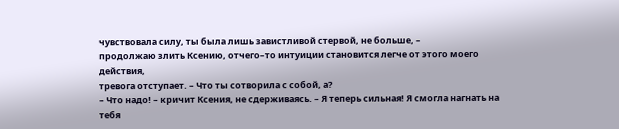чувствовала силу, ты была лишь завистливой стервой, не больше, –
продолжаю злить Ксению, отчего–то интуиции становится легче от этого моего действия,
тревога отступает. – Что ты сотворила с собой, а?
– Что надо! – кричит Ксения, не сдерживаясь. – Я теперь сильная! Я смогла нагнать на
тебя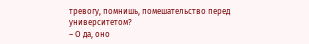тревогу, помнишь, помешательство перед университетом?
– О да, оно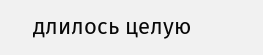длилось целую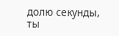долю секунды, ты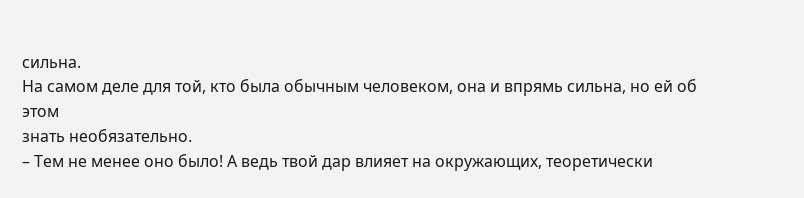сильна.
На самом деле для той, кто была обычным человеком, она и впрямь сильна, но ей об этом
знать необязательно.
– Тем не менее оно было! А ведь твой дар влияет на окружающих, теоретически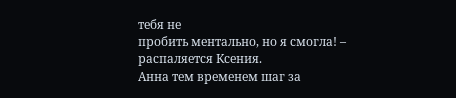тебя не
пробить ментально, но я смогла! – распаляется Ксения.
Анна тем временем шаг за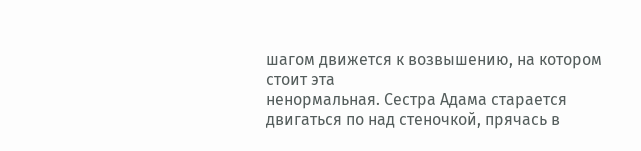шагом движется к возвышению, на котором стоит эта
ненормальная. Сестра Адама старается двигаться по над стеночкой, прячась в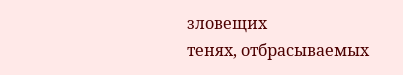зловещих
тенях, отбрасываемых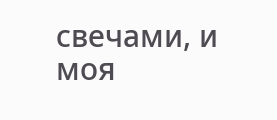свечами, и моя